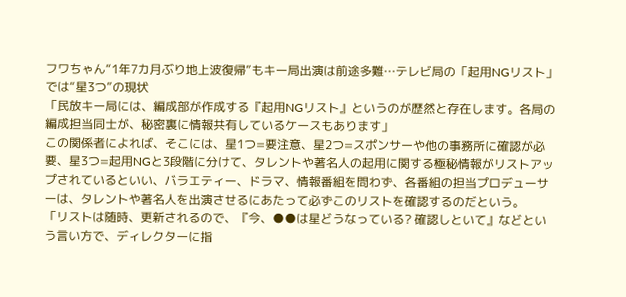フワちゃん“1年7カ月ぶり地上波復帰”もキー局出演は前途多難…テレビ局の「起用NGリスト」では“星3つ”の現状
「民放キー局には、編成部が作成する『起用NGリスト』というのが歴然と存在します。各局の編成担当同士が、秘密裏に情報共有しているケースもあります」
この関係者によれば、そこには、星1つ=要注意、星2つ=スポンサーや他の事務所に確認が必要、星3つ=起用NGと3段階に分けて、タレントや著名人の起用に関する極秘情報がリストアップされているといい、バラエティー、ドラマ、情報番組を問わず、各番組の担当プロデューサーは、タレントや著名人を出演させるにあたって必ずこのリストを確認するのだという。
「リストは随時、更新されるので、『今、●●は星どうなっている? 確認しといて』などという言い方で、ディレクターに指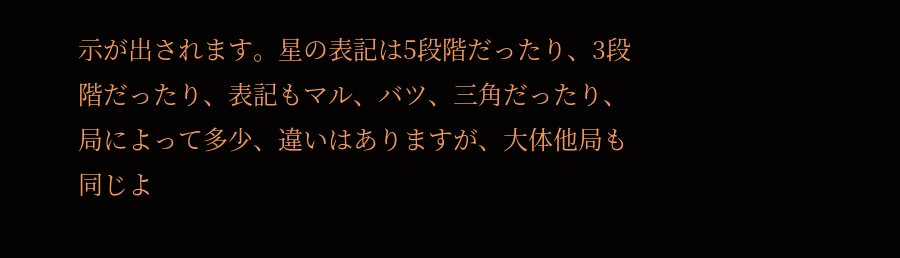示が出されます。星の表記は5段階だったり、3段階だったり、表記もマル、バツ、三角だったり、局によって多少、違いはありますが、大体他局も同じよ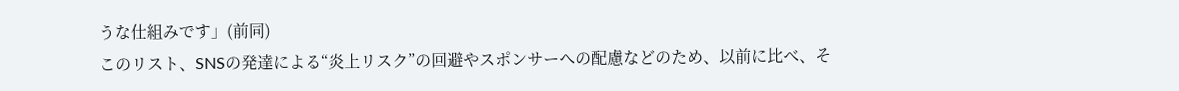うな仕組みです」(前同)
このリスト、SNSの発達による“炎上リスク”の回避やスポンサーへの配慮などのため、以前に比べ、そ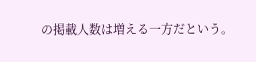の掲載人数は増える一方だという。